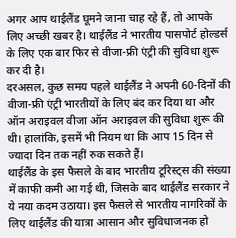अगर आप थाईलैंड घूमने जाना चाह रहे हैं, तो आपके लिए अच्छी खबर है। थाईलैंड ने भारतीय पासपोर्ट होल्डर्स के लिए एक बार फिर से वीजा-फ्री एंट्री की सुविधा शुरू कर दी है।
दरअसल, कुछ समय पहले थाईलैंड ने अपनी 60-दिनों की वीजा-फ्री एंट्री भारतीयों के लिए बंद कर दिया था और ऑन अराइवल वीजा ऑन अराइवल की सुविधा शुरू की थी। हालांकि, इसमें भी नियम था कि आप 15 दिन से ज्यादा दिन तक नहीं रुक सकते हैं।
थाईलैंड के इस फैसले के बाद भारतीय टूरिस्ट्स की संख्या में काफी कमी आ गई थी, जिसके बाद थाईलैंड सरकार ने ये नया कदम उठाया। इस फैसले से भारतीय नागरिकों के लिए थाईलैंड की यात्रा आसान और सुविधाजनक हो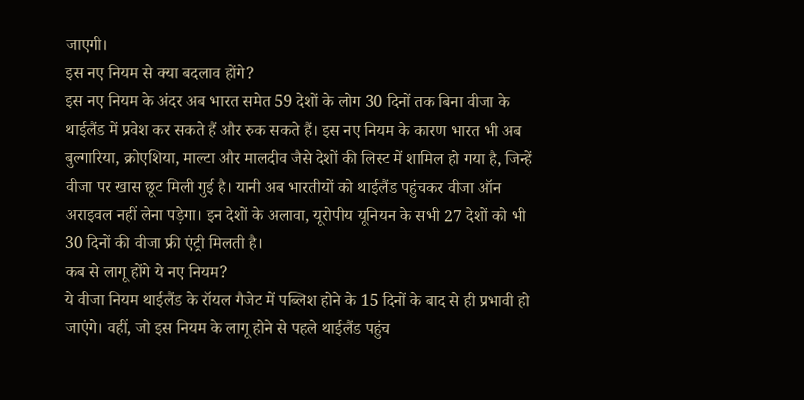जाएगी।
इस नए नियम से क्या बदलाव होंगे?
इस नए नियम के अंदर अब भारत समेत 59 देशों के लोग 30 दिनों तक बिना वीजा के थाईलैंड में प्रवेश कर सकते हैं और रुक सकते हैं। इस नए नियम के कारण भारत भी अब बुल्गारिया, क्रोएशिया, माल्टा और मालदीव जैसे देशों की लिस्ट में शामिल हो गया है, जिन्हें वीजा पर खास छूट मिली गुई है। यानी अब भारतीयों को थाईलैंड पहुंचकर वीजा ऑन अराइवल नहीं लेना पड़ेगा। इन देशों के अलावा, यूरोपीय यूनियन के सभी 27 देशों को भी 30 दिनों की वीजा फ्री एंट्री मिलती है।
कब से लागू होंगे ये नए नियम?
ये वीजा नियम थाईलैंड के रॉयल गैजेट में पब्लिश होने के 15 दिनों के बाद से ही प्रभावी हो जाएंगे। वहीं, जो इस नियम के लागू होने से पहले थाईलैंड पहुंच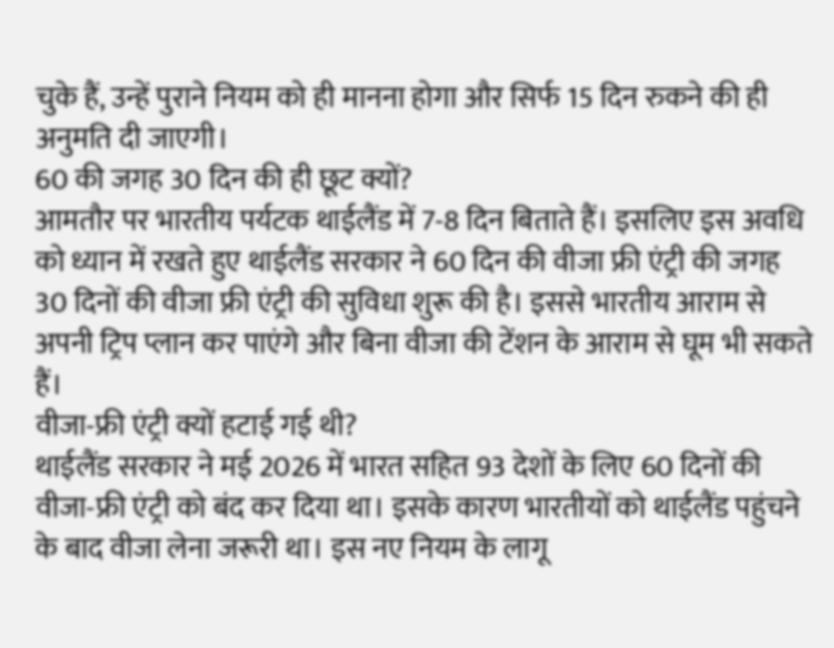चुके हैं, उन्हें पुराने नियम को ही मानना होगा और सिर्फ 15 दिन रुकने की ही अनुमति दी जाएगी।
60 की जगह 30 दिन की ही छूट क्यों?
आमतौर पर भारतीय पर्यटक थाईलैंड में 7-8 दिन बिताते हैं। इसलिए इस अवधि को ध्यान में रखते हुए थाईलैंड सरकार ने 60 दिन की वीजा फ्री एंट्री की जगह 30 दिनों की वीजा फ्री एंट्री की सुविधा शुरू की है। इससे भारतीय आराम से अपनी ट्रिप प्लान कर पाएंगे और बिना वीजा की टेंशन के आराम से घूम भी सकते हैं।
वीजा-फ्री एंट्री क्यों हटाई गई थी?
थाईलैंड सरकार ने मई 2026 में भारत सहित 93 देशों के लिए 60 दिनों की वीजा-फ्री एंट्री को बंद कर दिया था। इसके कारण भारतीयों को थाईलैंड पहुंचने के बाद वीजा लेना जरूरी था। इस नए नियम के लागू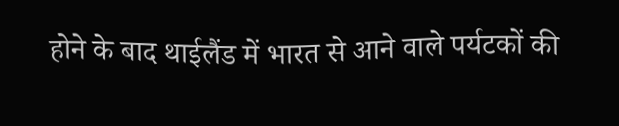होने के बाद थाईलैंड में भारत से आने वाले पर्यटकों की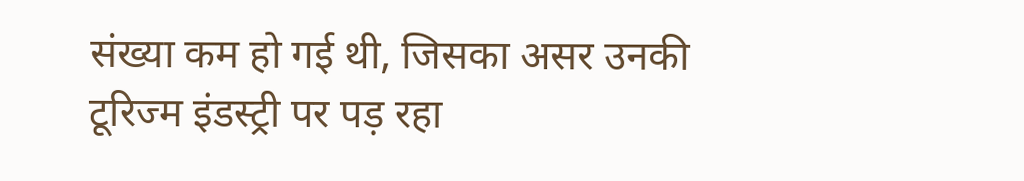संख्या कम हो गई थी, जिसका असर उनकी टूरिज्म इंडस्ट्री पर पड़ रहा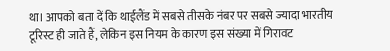था। आपको बता दें कि थाईलैंड में सबसे तीसके नंबर पर सबसे ज्यादा भारतीय टूरिस्ट ही जाते हैं, लेकिन इस नियम के कारण इस संख्या में गिरावट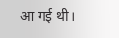आ गई थी।